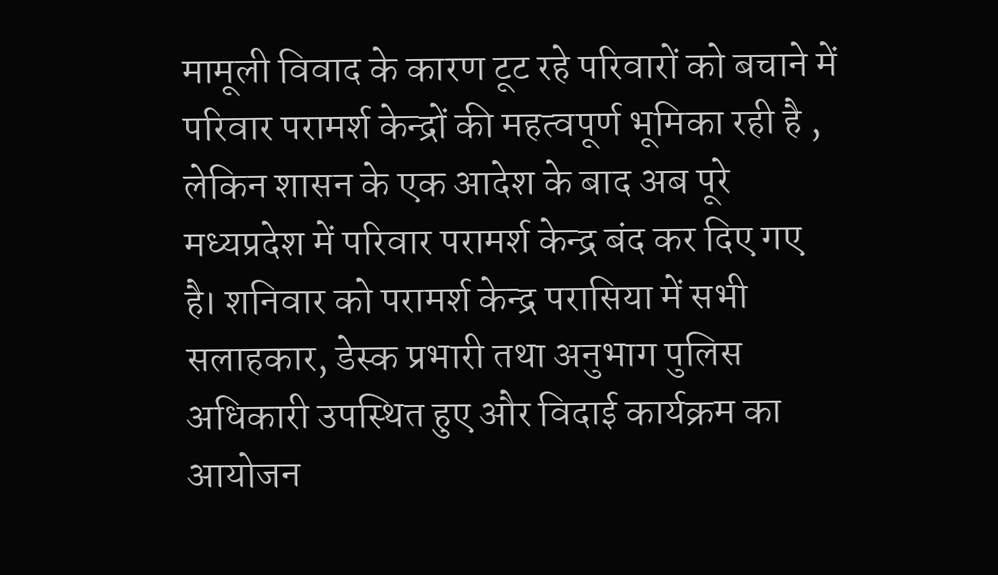मामूली विवाद के कारण टूट रहे परिवारों को बचाने में परिवार परामर्श केन्द्रों की महत्वपूर्ण भूमिका रही है , लेकिन शासन के एक आदेश के बाद अब पूरे मध्यप्रदेश में परिवार परामर्श केन्द्र बंद कर दिए गए है। शनिवार को परामर्श केन्द्र परासिया में सभी सलाहकार, डेस्क प्रभारी तथा अनुभाग पुलिस अधिकारी उपस्थित हुए और विदाई कार्यक्रम का आयोजन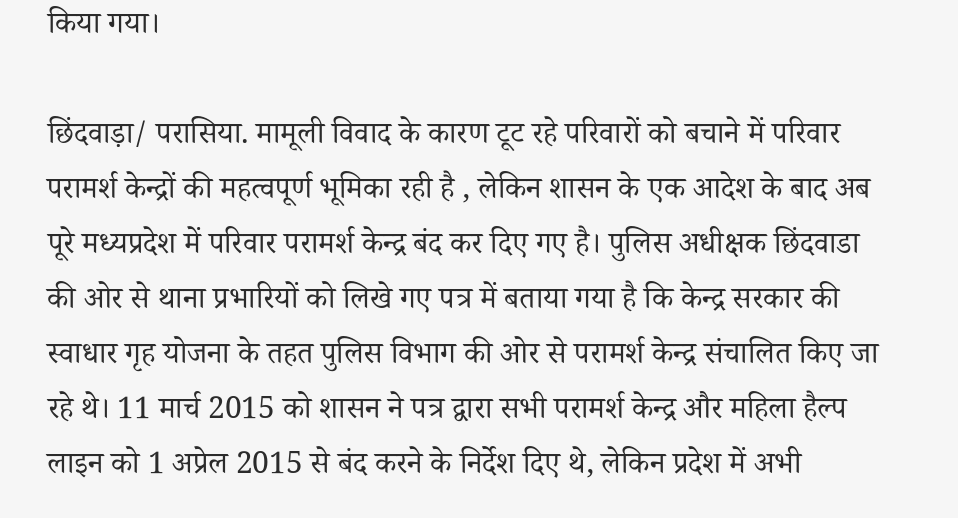किया गया।

छिंदवाड़ा/ परासिया. मामूली विवाद के कारण टूट रहे परिवारों को बचाने में परिवार परामर्श केन्द्रों की महत्वपूर्ण भूमिका रही है , लेकिन शासन के एक आदेश के बाद अब पूरे मध्यप्रदेश में परिवार परामर्श केन्द्र बंद कर दिए गए है। पुलिस अधीक्षक छिंदवाडा की ओर से थाना प्रभारियों को लिखे गए पत्र में बताया गया है कि केन्द्र सरकार की स्वाधार गृह योजना के तहत पुलिस विभाग की ओर से परामर्श केन्द्र संचालित किए जा रहे थे। 11 मार्च 2015 को शासन ने पत्र द्वारा सभी परामर्श केन्द्र और महिला हैल्प लाइन को 1 अप्रेल 2015 से बंद करने के निर्देश दिए थे, लेकिन प्रदेश में अभी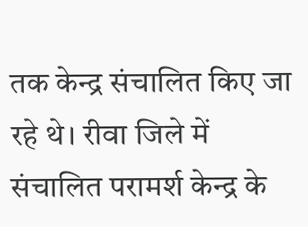तक केन्द्र संचालित किए जा रहे थे। रीवा जिले में संचालित परामर्श केन्द्र के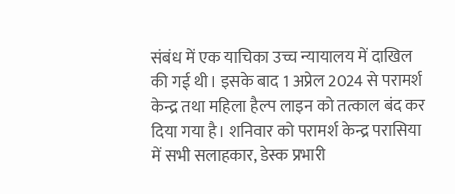संबंध में एक याचिका उच्च न्यायालय में दाखिल की गई थी। इसके बाद 1 अप्रेल 2024 से परामर्श केन्द्र तथा महिला हैल्प लाइन को तत्काल बंद कर दिया गया है। शनिवार को परामर्श केन्द्र परासिया में सभी सलाहकार, डेस्क प्रभारी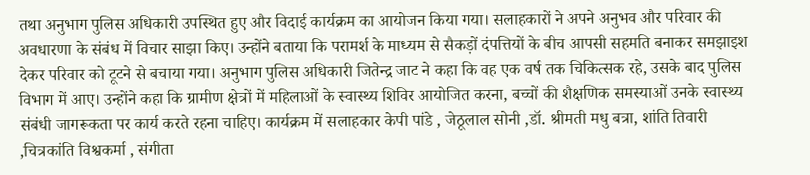तथा अनुभाग पुलिस अधिकारी उपस्थित हुए और विदाई कार्यक्रम का आयोजन किया गया। सलाहकारों ने अपने अनुभव और परिवार की अवधारणा के संबंध में विचार साझा किए। उन्होंने बताया कि परामर्श के माध्यम से सैकड़ों दंपत्तियों के बीच आपसी सहमति बनाकर समझाइश देकर परिवार को टूटने से बचाया गया। अनुभाग पुलिस अधिकारी जितेन्द्र जाट ने कहा कि वह एक वर्ष तक चिकित्सक रहे, उसके बाद पुलिस विभाग में आए। उन्होंने कहा कि ग्रामीण क्षेत्रों में महिलाओं के स्वास्थ्य शिविर आयोजित करना, बच्चों की शैक्षणिक समस्याओं उनके स्वास्थ्य संबंधी जागरूकता पर कार्य करते रहना चाहिए। कार्यक्रम में सलाहकार केपी पांडे , जेठूलाल सोनी ,डॉ. श्रीमती मधु बत्रा, शांति तिवारी ,चित्रकांति विश्वकर्मा , संगीता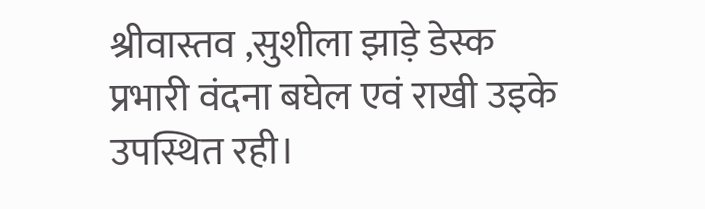श्रीवास्तव ,सुशीला झाड़े डेस्क प्रभारी वंदना बघेल एवं राखी उइके उपस्थित रही।